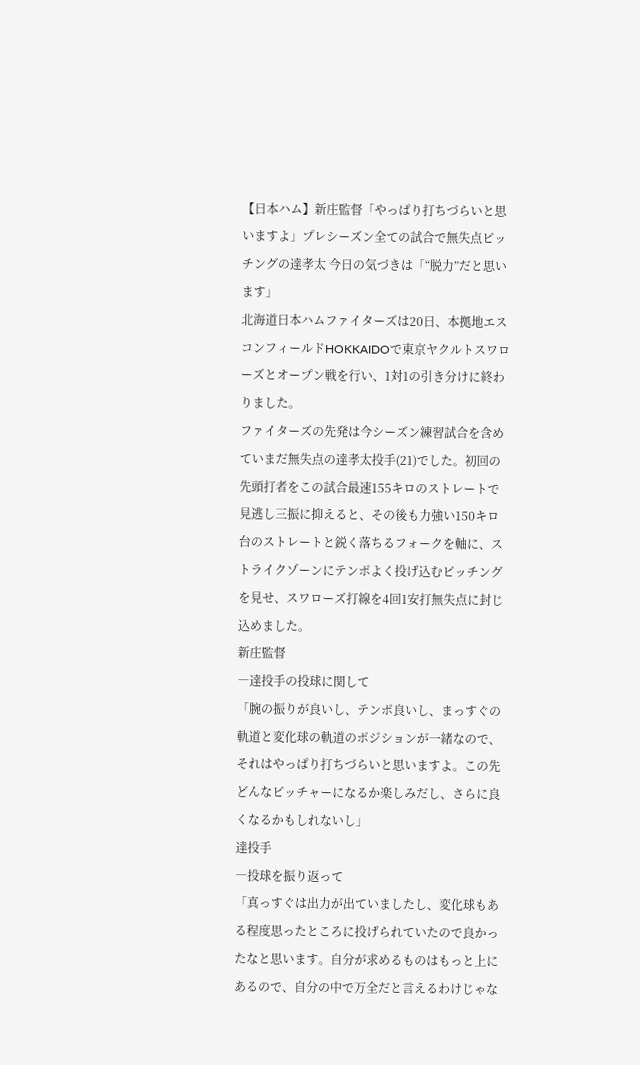【日本ハム】新庄監督「やっぱり打ちづらいと思いますよ」プレシーズン全ての試合で無失点ピッチングの達孝太 今日の気づきは「“脱力”だと思います」
北海道日本ハムファイターズは20日、本拠地エスコンフィールドHOKKAIDOで東京ヤクルトスワローズとオープン戦を行い、1対1の引き分けに終わりました。
ファイターズの先発は今シーズン練習試合を含めていまだ無失点の達孝太投手(21)でした。初回の先頭打者をこの試合最速155キロのストレートで見逃し三振に抑えると、その後も力強い150キロ台のストレートと鋭く落ちるフォークを軸に、ストライクゾーンにテンポよく投げ込むピッチングを見せ、スワローズ打線を4回1安打無失点に封じ込めました。
新庄監督
―達投手の投球に関して
「腕の振りが良いし、テンポ良いし、まっすぐの軌道と変化球の軌道のポジションが一緒なので、それはやっぱり打ちづらいと思いますよ。この先どんなピッチャーになるか楽しみだし、さらに良くなるかもしれないし」
達投手
―投球を振り返って
「真っすぐは出力が出ていましたし、変化球もある程度思ったところに投げられていたので良かったなと思います。自分が求めるものはもっと上にあるので、自分の中で万全だと言えるわけじゃな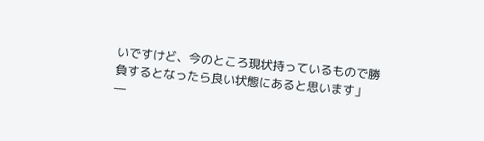いですけど、今のところ現状持っているもので勝負するとなったら良い状態にあると思います」
―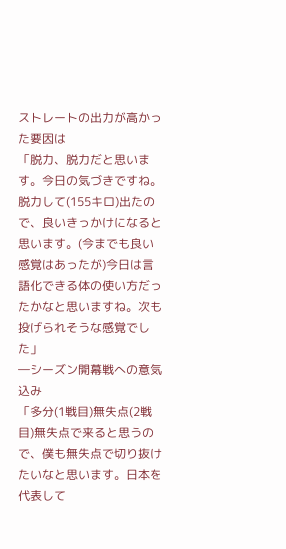ストレートの出力が高かった要因は
「脱力、脱力だと思います。今日の気づきですね。脱力して(155キロ)出たので、良いきっかけになると思います。(今までも良い感覚はあったが)今日は言語化できる体の使い方だったかなと思いますね。次も投げられそうな感覚でした」
―シーズン開幕戦への意気込み
「多分(1戦目)無失点(2戦目)無失点で来ると思うので、僕も無失点で切り抜けたいなと思います。日本を代表して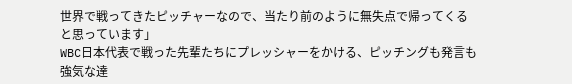世界で戦ってきたピッチャーなので、当たり前のように無失点で帰ってくると思っています」
WBC日本代表で戦った先輩たちにプレッシャーをかける、ピッチングも発言も強気な達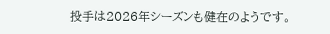投手は2026年シーズンも健在のようです。